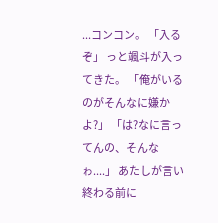...コンコン。 「入るぞ」 っと颯斗が入ってきた。 「俺がいるのがそんなに嫌かよ?」 「は?なに言ってんの、そんなゎ....」 あたしが言い終わる前に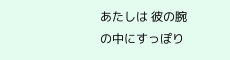あたしは 彼の腕の中にすっぽり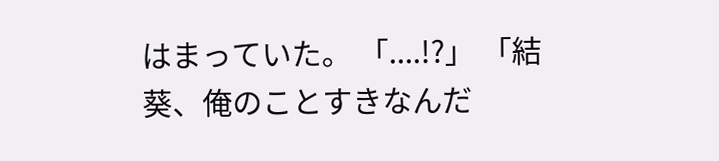はまっていた。 「....!?」 「結葵、俺のことすきなんだ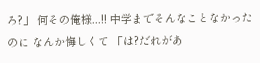ろ?」 何その俺様...!! 中学までそんなことなかったのに なんか悔しくて 「は?だれがあ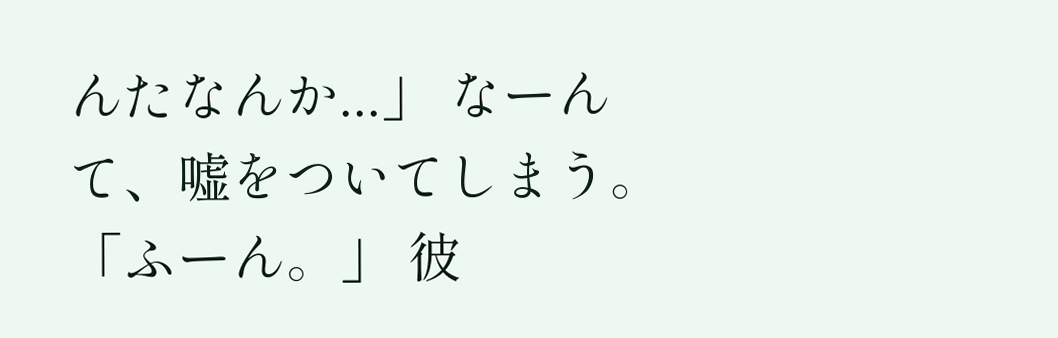んたなんか...」 なーんて、嘘をついてしまう。 「ふーん。」 彼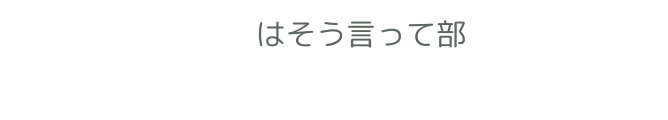はそう言って部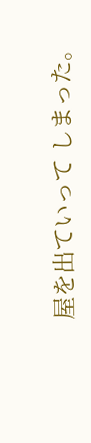屋を出ていって しまった。